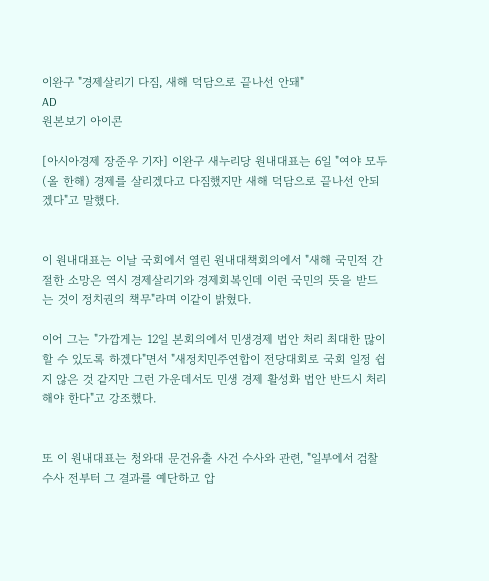이완구 "경제살리기 다짐, 새해 덕담으로 끝나선 안돼"
AD
원본보기 아이콘

[아시아경제 장준우 기자] 이완구 새누리당 원내대표는 6일 "여야 모두 (올 한해) 경제를 살리겠다고 다짐했지만 새해 덕담으로 끝나선 안되겠다"고 말했다.


이 원내대표는 이날 국회에서 열린 원내대책회의에서 "새해 국민적 간절한 소망은 역시 경제살리기와 경제회복인데 이런 국민의 뜻을 받드는 것이 정치권의 책무"라며 이같이 밝혔다.

이어 그는 "가깝게는 12일 본회의에서 민생경제 법안 처리 최대한 많이 할 수 있도록 하겠다"면서 "새정치민주연합이 전당대회로 국회 일정 쉽지 않은 것 같지만 그런 가운데서도 민생 경제 활성화 법안 반드시 처리해야 한다"고 강조했다.


또 이 원내대표는 청와대 문건유출 사건 수사와 관련, "일부에서 검찰수사 전부터 그 결과를 예단하고 압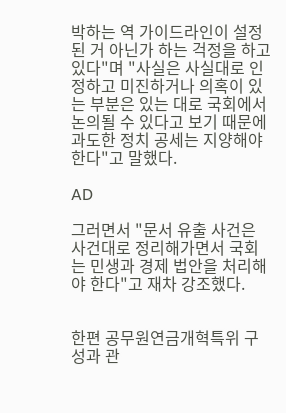박하는 역 가이드라인이 설정된 거 아닌가 하는 걱정을 하고 있다"며 "사실은 사실대로 인정하고 미진하거나 의혹이 있는 부분은 있는 대로 국회에서 논의될 수 있다고 보기 때문에 과도한 정치 공세는 지양해야 한다"고 말했다.

AD

그러면서 "문서 유출 사건은 사건대로 정리해가면서 국회는 민생과 경제 법안을 처리해야 한다"고 재차 강조했다.


한편 공무원연금개혁특위 구성과 관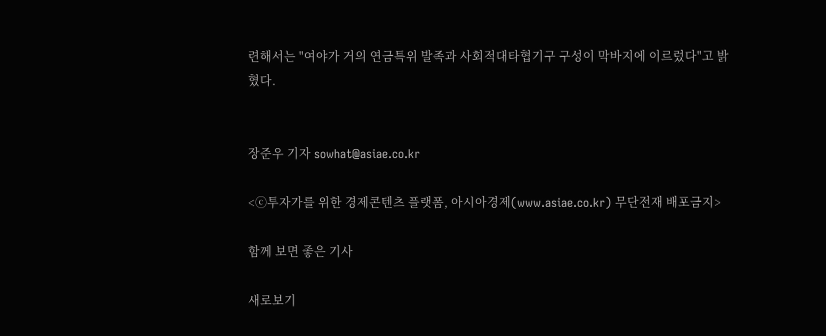련해서는 "여야가 거의 연금특위 발족과 사회적대타협기구 구성이 막바지에 이르렀다"고 밝혔다.


장준우 기자 sowhat@asiae.co.kr

<ⓒ투자가를 위한 경제콘텐츠 플랫폼, 아시아경제(www.asiae.co.kr) 무단전재 배포금지>

함께 보면 좋은 기사

새로보기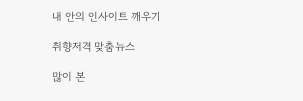내 안의 인사이트 깨우기

취향저격 맞춤뉴스

많이 본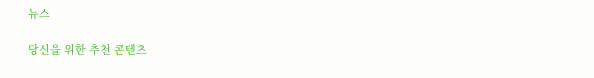뉴스

당신을 위한 추천 콘텐츠